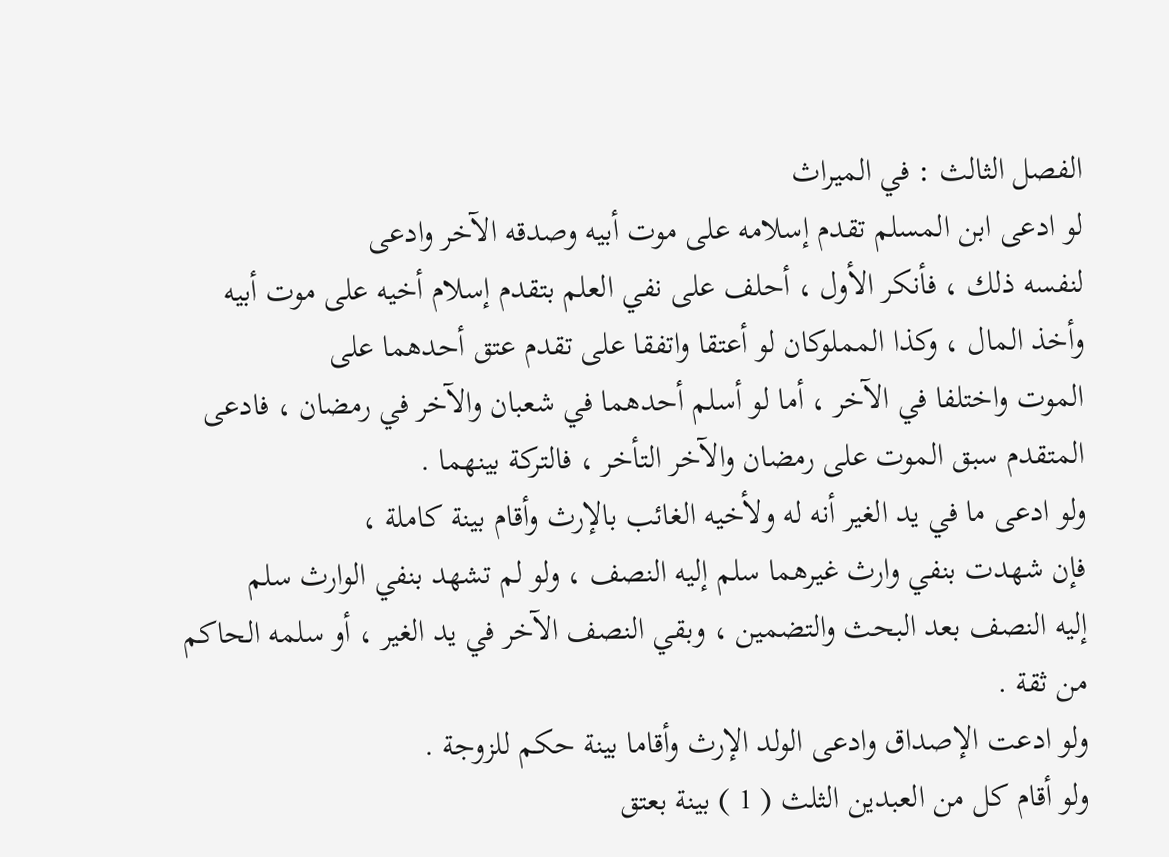الفصل الثالث : في الميراث
لو ادعى ابن المسلم تقدم إسلامه على موت أبيه وصدقه الآخر وادعى
لنفسه ذلك ، فأنكر الأول ، أحلف على نفي العلم بتقدم إسلام أخيه على موت أبيه
وأخذ المال ، وكذا المملوكان لو أعتقا واتفقا على تقدم عتق أحدهما على
الموت واختلفا في الآخر ، أما لو أسلم أحدهما في شعبان والآخر في رمضان ، فادعى
المتقدم سبق الموت على رمضان والآخر التأخر ، فالتركة بينهما .
ولو ادعى ما في يد الغير أنه له ولأخيه الغائب بالإرث وأقام بينة كاملة ،
فإن شهدت بنفي وارث غيرهما سلم إليه النصف ، ولو لم تشهد بنفي الوارث سلم
إليه النصف بعد البحث والتضمين ، وبقي النصف الآخر في يد الغير ، أو سلمه الحاكم
من ثقة .
ولو ادعت الإصداق وادعى الولد الإرث وأقاما بينة حكم للزوجة .
ولو أقام كل من العبدين الثلث ( 1 ) بينة بعتق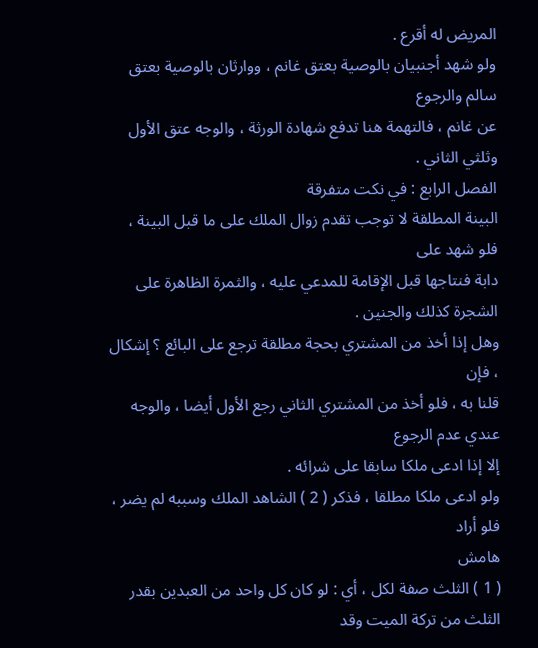المريض له أقرع .
ولو شهد أجنبيان بالوصية بعتق غانم ، ووارثان بالوصية بعتق سالم والرجوع
عن غانم ، فالتهمة هنا تدفع شهادة الورثة ، والوجه عتق الأول وثلثي الثاني .
الفصل الرابع : في نكت متفرقة
البينة المطلقة لا توجب تقدم زوال الملك على ما قبل البينة ، فلو شهد على
دابة فنتاجها قبل الإقامة للمدعي عليه ، والثمرة الظاهرة على الشجرة كذلك والجنين .
وهل إذا أخذ من المشتري بحجة مطلقة ترجع على البائع ؟ إشكال ، فإن
قلنا به ، فلو أخذ من المشتري الثاني رجع الأول أيضا ، والوجه عندي عدم الرجوع
إلا إذا ادعى ملكا سابقا على شرائه .
ولو ادعى ملكا مطلقا ، فذكر ( 2 ) الشاهد الملك وسببه لم يضر ، فلو أراد
هامش
( 1 ) الثلث صفة لكل ، أي : لو كان كل واحد من العبدين بقدر الثلث من تركة الميت وقد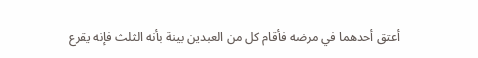أعتق أحدهما في مرضه فأقام كل من العبدين بينة بأنه الثلث فإنه يقرع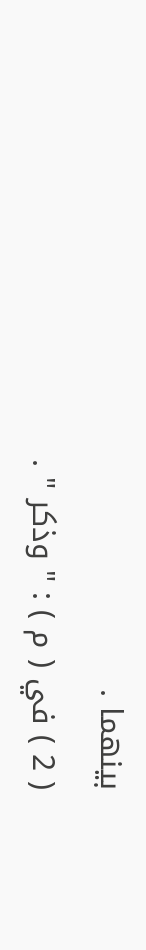بينهما .
( 2 ) في ( م ) : " وذكر " .